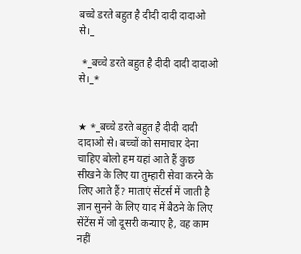बच्चे डरते बहुत है दीदी दादी दादाओ से।_

 *_बच्चे डरते बहुत है दीदी दादी दादाओ से।_*


★ *_बच्चे डरते बहुत है दीदी दादी दादाओ से। बच्चों को समाचार देना चाहिए बोलो हम यहां आते हैं कुछ सीखने के लिए या तुम्हारी सेवा करने के लिए आते हैं? माताएं सेंटर्स में जाती है ज्ञान सुनने के लिए याद में बैठने के लिए सेंटेंस में जो दूसरी कन्याए है, वह काम नहीं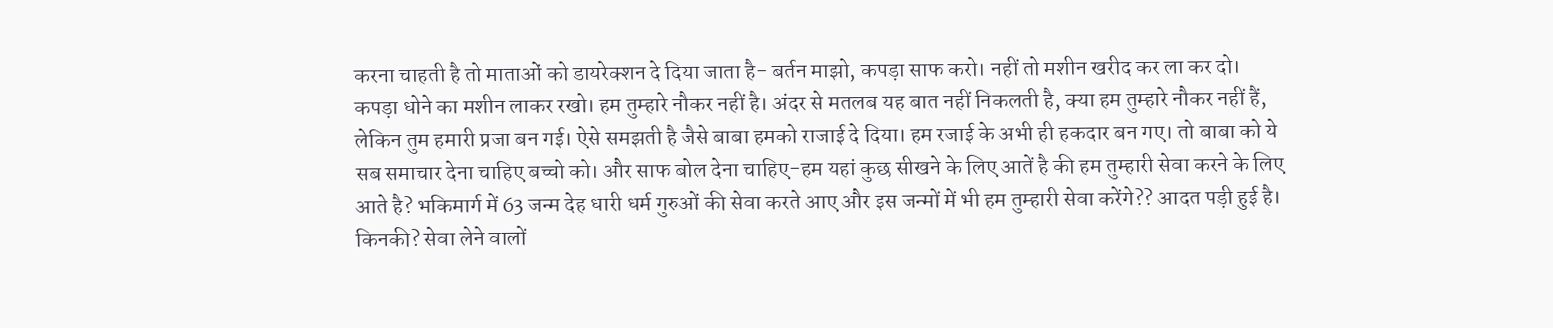करना चाहती है तो माताओं को डायरेक्शन दे दिया जाता है- बर्तन माझो, कपड़ा साफ करो। नहीं तो मशीन खरीद कर ला कर दो। कपड़ा धोने का मशीन लाकर रखो। हम तुम्हारे नौकर नहीं है। अंदर से मतलब यह बात नहीं निकलती है, क्या हम तुम्हारे नौकर नहीं हैं, लेकिन तुम हमारी प्रजा बन गई। ऐसे समझती है जैसे बाबा हमको राजाई दे दिया। हम रजाई के अभी ही हकदार बन गए। तो बाबा को ये सब समाचार देना चाहिए बच्चो को। और साफ बोल देना चाहिए-हम यहां कुछ सीखने के लिए आतें है की हम तुम्हारी सेवा करने के लिए आते है? भकिमार्ग में 63 जन्म देह धारी धर्म गुरुओं की सेवा करते आए और इस जन्मों में भी हम तुम्हारी सेवा करेंगे?? आदत पड़ी हुई है। किनकी? सेवा लेने वालों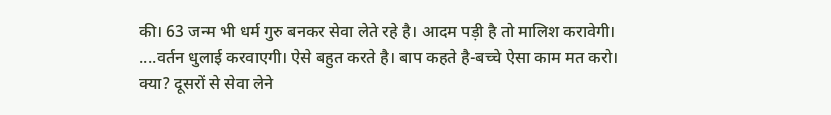की। 63 जन्म भी धर्म गुरु बनकर सेवा लेते रहे है। आदम पड़ी है तो मालिश करावेगी। ....वर्तन धुलाई करवाएगी। ऐसे बहुत करते है। बाप कहते है-बच्चे ऐसा काम मत करो। क्या? दूसरों से सेवा लेने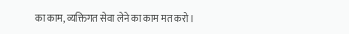का काम, व्यक्तिगत सेवा लेने का काम मत करो।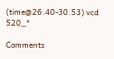(time@26.40-30.53) vcd 520_*

Comments